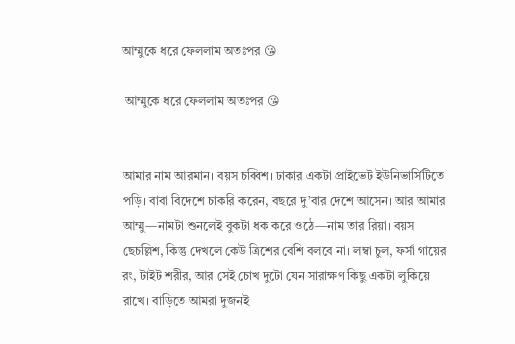আম্মুকে ধরে ফেললাম অতঃপর 😘

 আম্মুকে ধরে ফেললাম অতঃপর 😘


আমার নাম আরমান। বয়স চব্বিশ। ঢাকার একটা প্রাইভেট ইউনিভার্সিটিতে পড়ি। বাবা বিদেশে চাকরি করেন, বছরে দু’বার দেশে আসেন। আর আমার আম্মু—নামটা শুনলেই বুকটা ধক করে ওঠে—নাম তার রিয়া। বয়স ছেচল্লিশ, কিন্তু দেখলে কেউ ত্রিশের বেশি বলবে না। লম্বা চুল, ফর্সা গায়ের রং, টাইট শরীর, আর সেই চোখ দুটো যেন সারাক্ষণ কিছু একটা লুকিয়ে রাখে। বাড়িতে আমরা দুজনই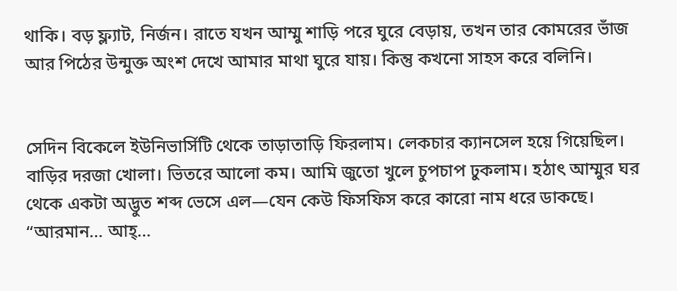থাকি। বড় ফ্ল্যাট, নির্জন। রাতে যখন আম্মু শাড়ি পরে ঘুরে বেড়ায়, তখন তার কোমরের ভাঁজ আর পিঠের উন্মুক্ত অংশ দেখে আমার মাথা ঘুরে যায়। কিন্তু কখনো সাহস করে বলিনি।


সেদিন বিকেলে ইউনিভার্সিটি থেকে তাড়াতাড়ি ফিরলাম। লেকচার ক্যানসেল হয়ে গিয়েছিল। বাড়ির দরজা খোলা। ভিতরে আলো কম। আমি জুতো খুলে চুপচাপ ঢুকলাম। হঠাৎ আম্মুর ঘর থেকে একটা অদ্ভুত শব্দ ভেসে এল—যেন কেউ ফিসফিস করে কারো নাম ধরে ডাকছে। “আরমান… আহ্…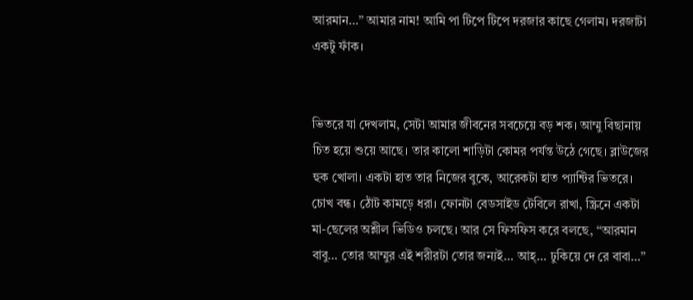আরমান…” আমার নাম! আমি পা টিপে টিপে দরজার কাছে গেলাম। দরজাটা একটু ফাঁক।


ভিতরে যা দেখলাম, সেটা আমার জীবনের সবচেয়ে বড় শক। আম্মু বিছানায় চিত হয়ে শুয়ে আছে। তার কালো শাড়িটা কোমর পর্যন্ত উঠে গেছে। ব্লাউজের হুক খোলা। একটা হাত তার নিজের বুকে, আরেকটা হাত প্যান্টির ভিতরে। চোখ বন্ধ। ঠোঁট কামড়ে ধরা। ফোনটা বেডসাইড টেবিলে রাখা, স্ক্রিনে একটা মা-ছেলের অশ্লীল ভিডিও চলছে। আর সে ফিসফিস করে বলছে, “আরমান বাবু… তোর আম্মুর এই শরীরটা তোর জন্যই… আহ্… ঢুকিয়ে দে রে বাবা…”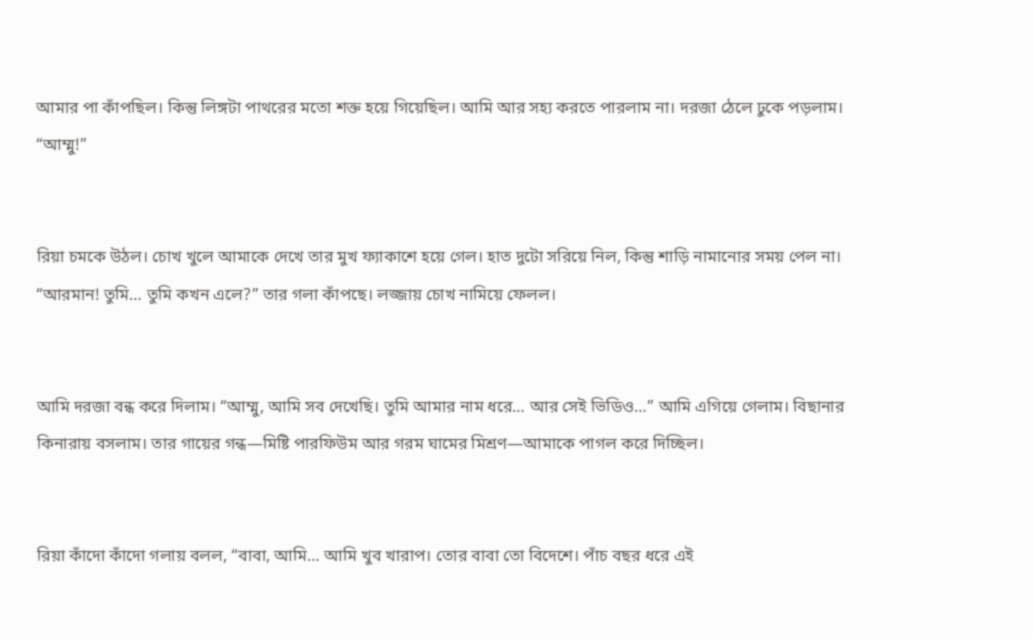আমার পা কাঁপছিল। কিন্তু লিঙ্গটা পাথরের মতো শক্ত হয়ে গিয়েছিল। আমি আর সহ্য করতে পারলাম না। দরজা ঠেলে ঢুকে পড়লাম। “আম্মু!”


রিয়া চমকে উঠল। চোখ খুলে আমাকে দেখে তার মুখ ফ্যাকাশে হয়ে গেল। হাত দুটো সরিয়ে নিল, কিন্তু শাড়ি নামানোর সময় পেল না। “আরমান! তুমি… তুমি কখন এলে?” তার গলা কাঁপছে। লজ্জায় চোখ নামিয়ে ফেলল।


আমি দরজা বন্ধ করে দিলাম। “আম্মু, আমি সব দেখেছি। তুমি আমার নাম ধরে… আর সেই ভিডিও…” আমি এগিয়ে গেলাম। বিছানার কিনারায় বসলাম। তার গায়ের গন্ধ—মিষ্টি পারফিউম আর গরম ঘামের মিশ্রণ—আমাকে পাগল করে দিচ্ছিল।


রিয়া কাঁদো কাঁদো গলায় বলল, “বাবা, আমি… আমি খুব খারাপ। তোর বাবা তো বিদেশে। পাঁচ বছর ধরে এই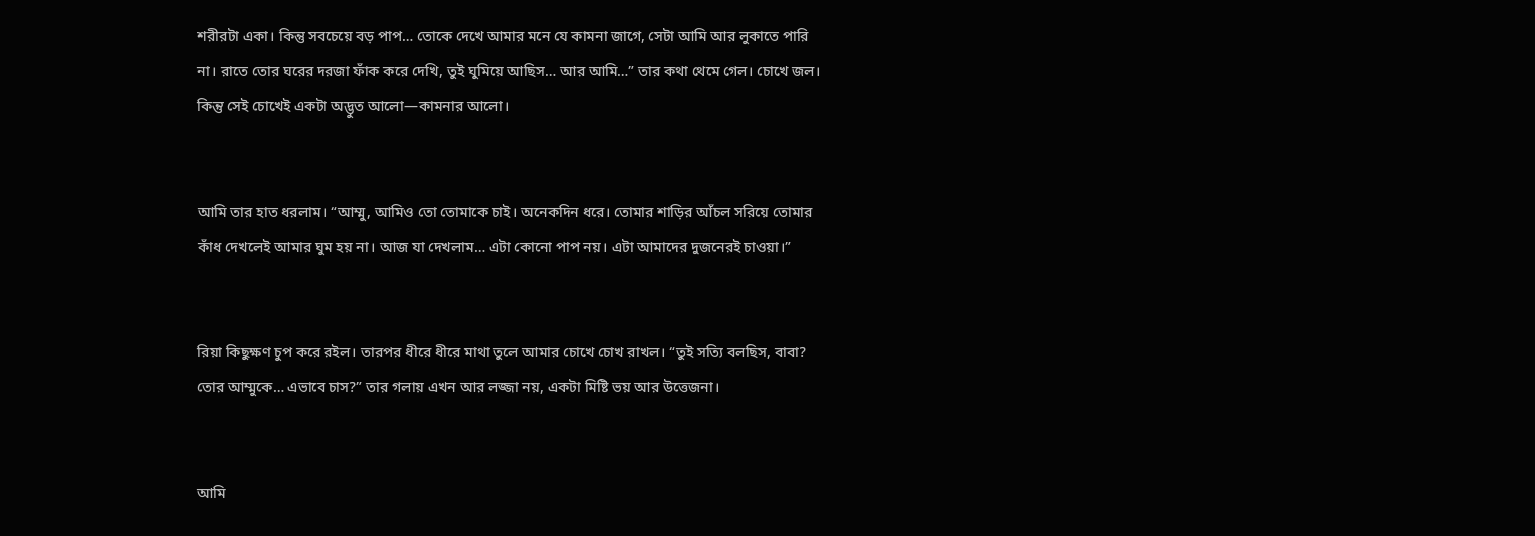শরীরটা একা। কিন্তু সবচেয়ে বড় পাপ… তোকে দেখে আমার মনে যে কামনা জাগে, সেটা আমি আর লুকাতে পারি না। রাতে তোর ঘরের দরজা ফাঁক করে দেখি, তুই ঘুমিয়ে আছিস… আর আমি…” তার কথা থেমে গেল। চোখে জল। কিন্তু সেই চোখেই একটা অদ্ভুত আলো—কামনার আলো।


আমি তার হাত ধরলাম। “আম্মু, আমিও তো তোমাকে চাই। অনেকদিন ধরে। তোমার শাড়ির আঁচল সরিয়ে তোমার কাঁধ দেখলেই আমার ঘুম হয় না। আজ যা দেখলাম… এটা কোনো পাপ নয়। এটা আমাদের দুজনেরই চাওয়া।”


রিয়া কিছুক্ষণ চুপ করে রইল। তারপর ধীরে ধীরে মাথা তুলে আমার চোখে চোখ রাখল। “তুই সত্যি বলছিস, বাবা? তোর আম্মুকে… এভাবে চাস?” তার গলায় এখন আর লজ্জা নয়, একটা মিষ্টি ভয় আর উত্তেজনা।


আমি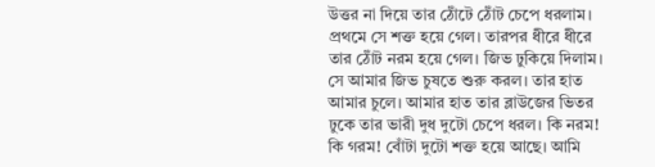উত্তর না দিয়ে তার ঠোঁটে ঠোঁট চেপে ধরলাম। প্রথমে সে শক্ত হয়ে গেল। তারপর ধীরে ধীরে তার ঠোঁট নরম হয়ে গেল। জিভ ঢুকিয়ে দিলাম। সে আমার জিভ চুষতে শুরু করল। তার হাত আমার চুলে। আমার হাত তার ব্লাউজের ভিতর ঢুকে তার ভারী দুধ দুটো চেপে ধরল। কি নরম! কি গরম! বোঁটা দুটো শক্ত হয়ে আছে। আমি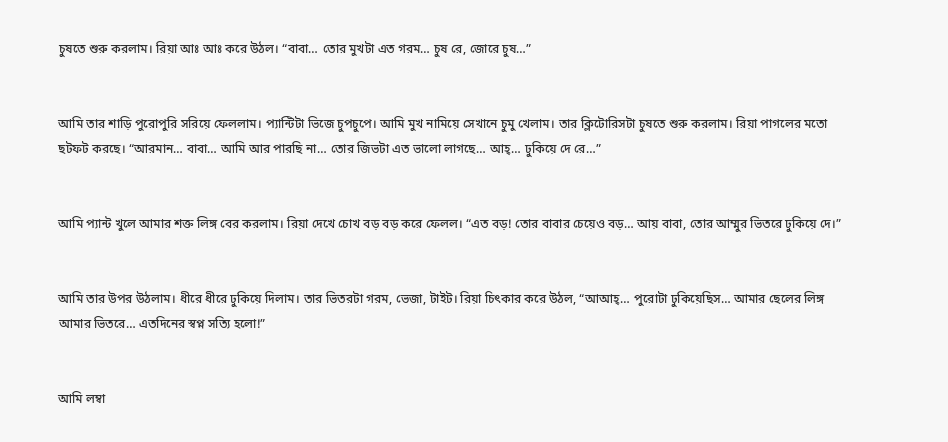চুষতে শুরু করলাম। রিয়া আঃ আঃ করে উঠল। “বাবা… তোর মুখটা এত গরম… চুষ রে, জোরে চুষ…”


আমি তার শাড়ি পুরোপুরি সরিয়ে ফেললাম। প্যান্টিটা ভিজে চুপচুপে। আমি মুখ নামিয়ে সেখানে চুমু খেলাম। তার ক্লিটোরিসটা চুষতে শুরু করলাম। রিয়া পাগলের মতো ছটফট করছে। “আরমান… বাবা… আমি আর পারছি না… তোর জিভটা এত ভালো লাগছে… আহ্… ঢুকিয়ে দে রে…”


আমি প্যান্ট খুলে আমার শক্ত লিঙ্গ বের করলাম। রিয়া দেখে চোখ বড় বড় করে ফেলল। “এত বড়! তোর বাবার চেয়েও বড়… আয় বাবা, তোর আম্মুর ভিতরে ঢুকিয়ে দে।”


আমি তার উপর উঠলাম। ধীরে ধীরে ঢুকিয়ে দিলাম। তার ভিতরটা গরম, ভেজা, টাইট। রিয়া চিৎকার করে উঠল, “আআহ্… পুরোটা ঢুকিয়েছিস… আমার ছেলের লিঙ্গ আমার ভিতরে… এতদিনের স্বপ্ন সত্যি হলো!”


আমি লম্বা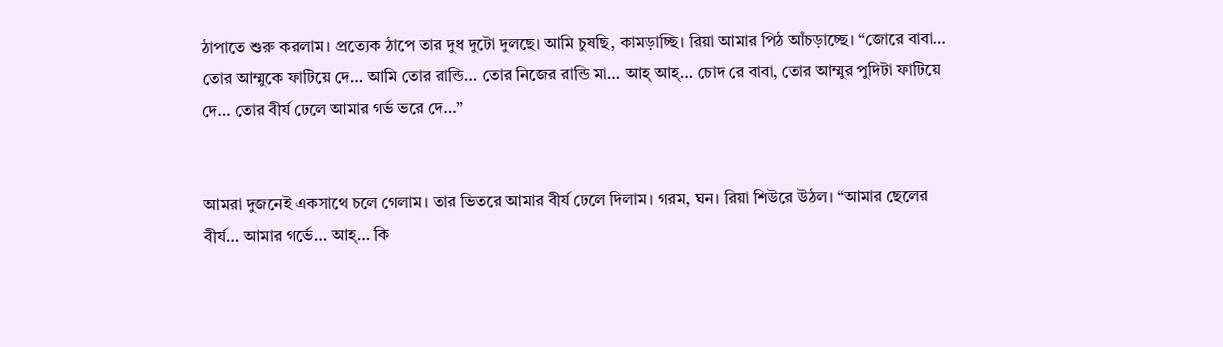ঠাপাতে শুরু করলাম। প্রত্যেক ঠাপে তার দুধ দুটো দুলছে। আমি চুষছি, কামড়াচ্ছি। রিয়া আমার পিঠ আঁচড়াচ্ছে। “জোরে বাবা… তোর আম্মুকে ফাটিয়ে দে… আমি তোর রান্ডি… তোর নিজের রান্ডি মা… আহ্ আহ্… চোদ রে বাবা, তোর আম্মুর পুদিটা ফাটিয়ে দে… তোর বীর্য ঢেলে আমার গর্ভ ভরে দে…”


আমরা দুজনেই একসাথে চলে গেলাম। তার ভিতরে আমার বীর্য ঢেলে দিলাম। গরম, ঘন। রিয়া শিউরে উঠল। “আমার ছেলের বীর্য… আমার গর্ভে… আহ্… কি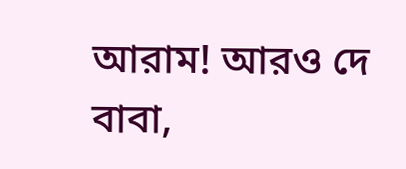আরাম! আরও দে বাবা,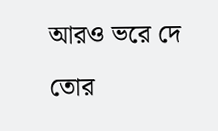আরও ভরে দে তোর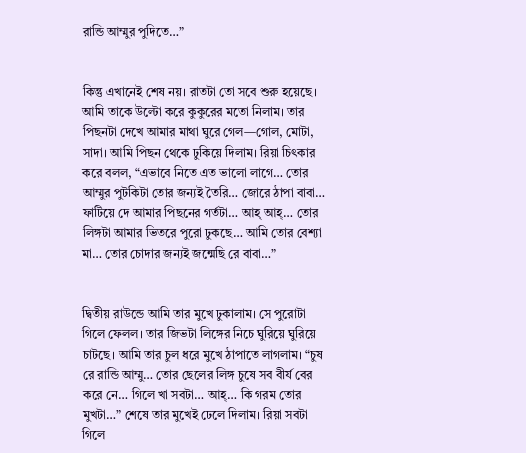রান্ডি আম্মুর পুদিতে…”


কিন্তু এখানেই শেষ নয়। রাতটা তো সবে শুরু হয়েছে। আমি তাকে উল্টো করে কুকুরের মতো নিলাম। তার পিছনটা দেখে আমার মাথা ঘুরে গেল—গোল, মোটা, সাদা। আমি পিছন থেকে ঢুকিয়ে দিলাম। রিয়া চিৎকার করে বলল, “এভাবে নিতে এত ভালো লাগে… তোর আম্মুর পুটকিটা তোর জন্যই তৈরি… জোরে ঠাপা বাবা… ফাটিয়ে দে আমার পিছনের গর্তটা… আহ্ আহ্… তোর লিঙ্গটা আমার ভিতরে পুরো ঢুকছে… আমি তোর বেশ্যা মা… তোর চোদার জন্যই জন্মেছি রে বাবা…”


দ্বিতীয় রাউন্ডে আমি তার মুখে ঢুকালাম। সে পুরোটা গিলে ফেলল। তার জিভটা লিঙ্গের নিচে ঘুরিয়ে ঘুরিয়ে চাটছে। আমি তার চুল ধরে মুখে ঠাপাতে লাগলাম। “চুষ রে রান্ডি আম্মু… তোর ছেলের লিঙ্গ চুষে সব বীর্য বের করে নে… গিলে খা সবটা… আহ্… কি গরম তোর মুখটা…” শেষে তার মুখেই ঢেলে দিলাম। রিয়া সবটা গিলে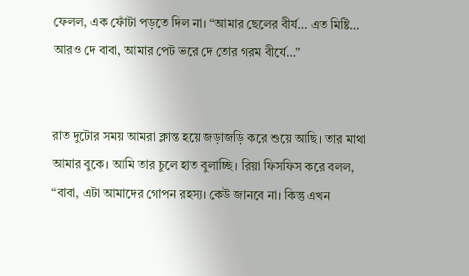ফেলল, এক ফোঁটা পড়তে দিল না। “আমার ছেলের বীর্য… এত মিষ্টি… আরও দে বাবা, আমার পেট ভরে দে তোর গরম বীর্যে…”


রাত দুটোর সময় আমরা ক্লান্ত হয়ে জড়াজড়ি করে শুয়ে আছি। তার মাথা আমার বুকে। আমি তার চুলে হাত বুলাচ্ছি। রিয়া ফিসফিস করে বলল, “বাবা, এটা আমাদের গোপন রহস্য। কেউ জানবে না। কিন্তু এখন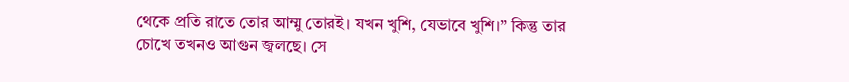থেকে প্রতি রাতে তোর আম্মু তোরই। যখন খুশি, যেভাবে খুশি।” কিন্তু তার চোখে তখনও আগুন জ্বলছে। সে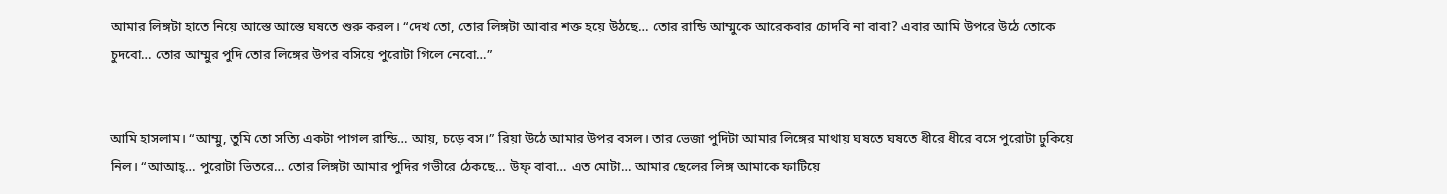আমার লিঙ্গটা হাতে নিয়ে আস্তে আস্তে ঘষতে শুরু করল। “দেখ তো, তোর লিঙ্গটা আবার শক্ত হয়ে উঠছে… তোর রান্ডি আম্মুকে আরেকবার চোদবি না বাবা? এবার আমি উপরে উঠে তোকে চুদবো… তোর আম্মুর পুদি তোর লিঙ্গের উপর বসিয়ে পুরোটা গিলে নেবো…”


আমি হাসলাম। “আম্মু, তুমি তো সত্যি একটা পাগল রান্ডি… আয়, চড়ে বস।” রিয়া উঠে আমার উপর বসল। তার ভেজা পুদিটা আমার লিঙ্গের মাথায় ঘষতে ঘষতে ধীরে ধীরে বসে পুরোটা ঢুকিয়ে নিল। “আআহ্… পুরোটা ভিতরে… তোর লিঙ্গটা আমার পুদির গভীরে ঠেকছে… উফ্ বাবা… এত মোটা… আমার ছেলের লিঙ্গ আমাকে ফাটিয়ে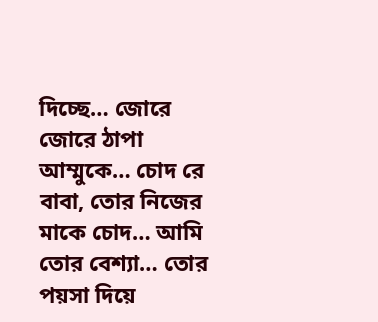দিচ্ছে… জোরে জোরে ঠাপা আম্মুকে… চোদ রে বাবা, তোর নিজের মাকে চোদ… আমি তোর বেশ্যা… তোর পয়সা দিয়ে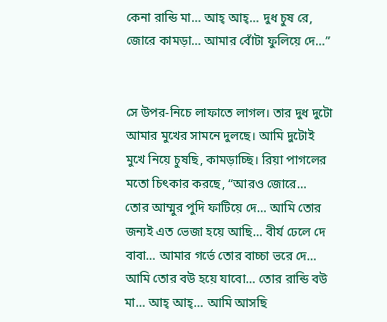কেনা রান্ডি মা… আহ্ আহ্… দুধ চুষ রে, জোরে কামড়া… আমার বোঁটা ফুলিয়ে দে…”


সে উপর-নিচে লাফাতে লাগল। তার দুধ দুটো আমার মুখের সামনে দুলছে। আমি দুটোই মুখে নিয়ে চুষছি, কামড়াচ্ছি। রিয়া পাগলের মতো চিৎকার করছে, “আরও জোরে… তোর আম্মুর পুদি ফাটিয়ে দে… আমি তোর জন্যই এত ভেজা হয়ে আছি… বীর্য ঢেলে দে বাবা… আমার গর্ভে তোর বাচ্চা ভরে দে… আমি তোর বউ হয়ে যাবো… তোর রান্ডি বউ মা… আহ্ আহ্… আমি আসছি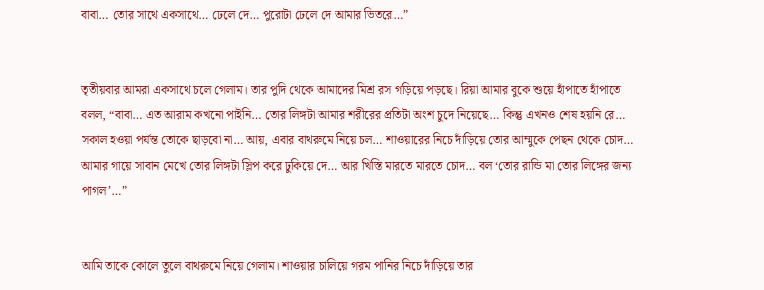বাবা… তোর সাথে একসাথে… ঢেলে দে… পুরোটা ঢেলে দে আমার ভিতরে…”


তৃতীয়বার আমরা একসাথে চলে গেলাম। তার পুদি থেকে আমাদের মিশ্র রস গড়িয়ে পড়ছে। রিয়া আমার বুকে শুয়ে হাঁপাতে হাঁপাতে বলল, “বাবা… এত আরাম কখনো পাইনি… তোর লিঙ্গটা আমার শরীরের প্রতিটা অংশ চুদে নিয়েছে… কিন্তু এখনও শেষ হয়নি রে… সকাল হওয়া পর্যন্ত তোকে ছাড়বো না… আয়, এবার বাথরুমে নিয়ে চল… শাওয়ারের নিচে দাঁড়িয়ে তোর আম্মুকে পেছন থেকে চোদ… আমার গায়ে সাবান মেখে তোর লিঙ্গটা স্লিপ করে ঢুকিয়ে দে… আর খিস্তি মারতে মারতে চোদ… বল ‘তোর রান্ডি মা তোর লিঙ্গের জন্য পাগল’…”


আমি তাকে কোলে তুলে বাথরুমে নিয়ে গেলাম। শাওয়ার চালিয়ে গরম পানির নিচে দাঁড়িয়ে তার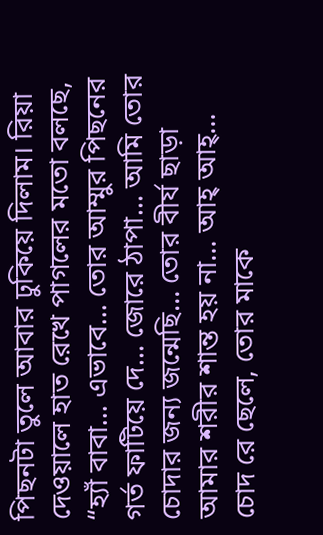পিছনটা তুলে আবার ঢুকিয়ে দিলাম। রিয়া দেওয়ালে হাত রেখে পাগলের মতো বলছে, “হ্যাঁ বাবা… এভাবে… তোর আম্মুর পিছনের গর্ত ফাটিয়ে দে… জোরে ঠাপা… আমি তোর চোদার জন্য জন্মেছি… তোর বীর্য ছাড়া আমার শরীর শান্ত হয় না… আহ্ আহ্… চোদ রে ছেলে, তোর মাকে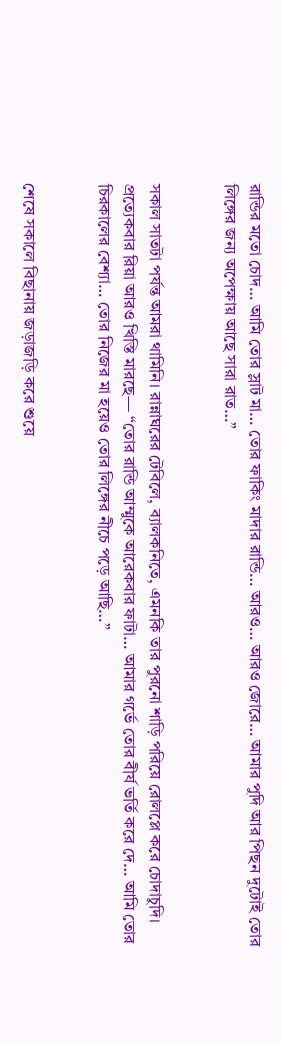রান্ডির মতো চোদ… আমি তোর স্লাট মা… তোর ফাকিং মাদার রান্ডি… আরও… আরও জোরে… আমার পুদি আর পিছন দুটোই তোর লিঙ্গের জন্য অপেক্ষায় আছে সারা রাত…”


সকাল সাতটা পর্যন্ত আমরা থামিনি। রান্নাঘরের টেবিলে, ব্যালকনিতে, এমনকি তার পুরনো শাড়ি পরিয়ে রোলপ্লে করে চোদাচুদি। প্রত্যেকবার রিয়া আরও খিস্তি মারছে— “তোর রান্ডি আম্মুকে আরেকবার ফাটা… আমার গর্ভে তোর বীর্য ভর্তি করে দে… আমি তোর চিরকালের বেশ্যা… তোর নিজের মা হয়েও তোর লিঙ্গের নীচে পড়ে আছি…”


শেষে সকালে বিছানায় জড়াজড়ি করে শুয়ে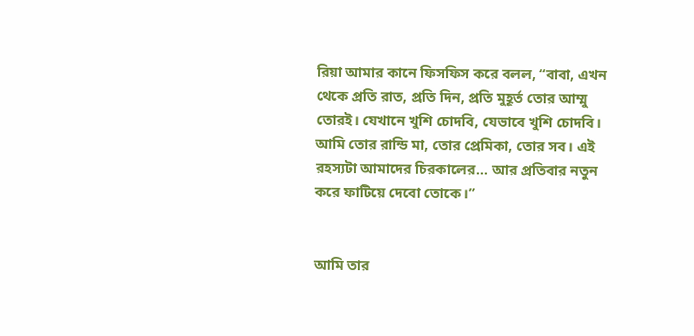রিয়া আমার কানে ফিসফিস করে বলল, “বাবা, এখন থেকে প্রতি রাত, প্রতি দিন, প্রতি মুহূর্ত তোর আম্মু তোরই। যেখানে খুশি চোদবি, যেভাবে খুশি চোদবি। আমি তোর রান্ডি মা, তোর প্রেমিকা, তোর সব। এই রহস্যটা আমাদের চিরকালের… আর প্রতিবার নতুন করে ফাটিয়ে দেবো তোকে।”


আমি তার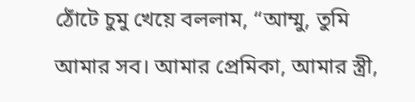ঠোঁটে চুমু খেয়ে বললাম, “আম্মু, তুমি আমার সব। আমার প্রেমিকা, আমার স্ত্রী,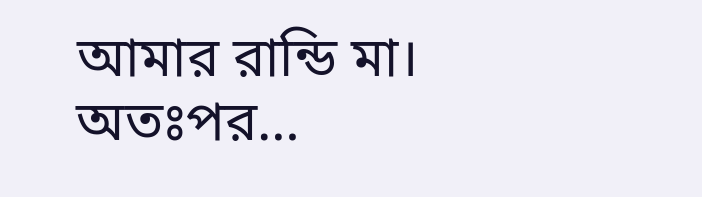আমার রান্ডি মা। অতঃপর…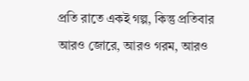প্রতি রাতে একই গল্প, কিন্তু প্রতিবার আরও জোরে, আরও গরম, আরও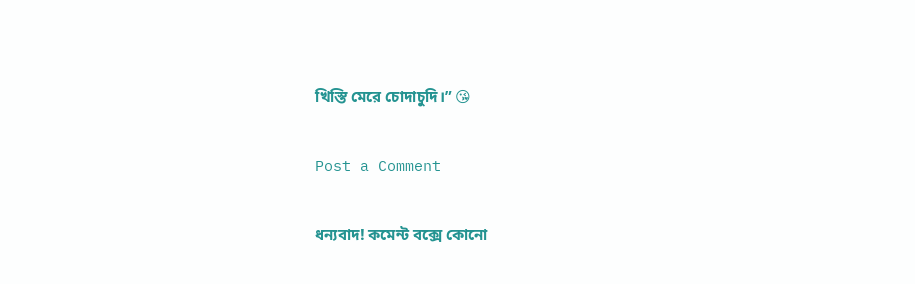খিস্তি মেরে চোদাচুদি।” 😘

Post a Comment

ধন্যবাদ! কমেন্ট বক্সে কোনো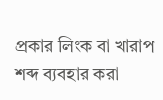প্রকার লিংক বা খারাপ শব্দ ব্যবহার করা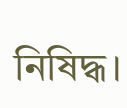নিষিদ্ধ।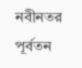নবীনতর পূর্বতন